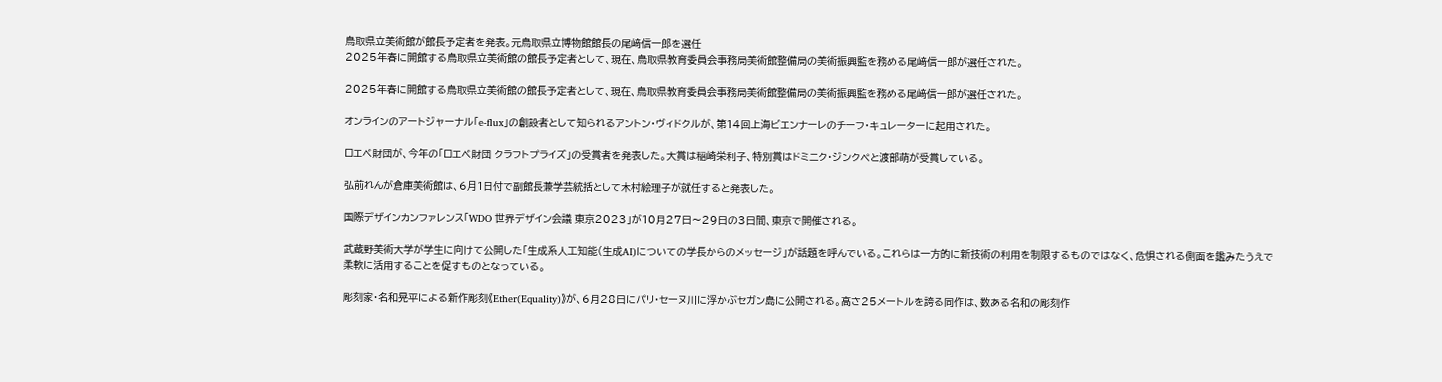鳥取県立美術館が館長予定者を発表。元鳥取県立博物館館長の尾﨑信一郎を選任
2025年春に開館する鳥取県立美術館の館長予定者として、現在、鳥取県教育委員会事務局美術館整備局の美術振興監を務める尾﨑信一郎が選任された。

2025年春に開館する鳥取県立美術館の館長予定者として、現在、鳥取県教育委員会事務局美術館整備局の美術振興監を務める尾﨑信一郎が選任された。

オンラインのアートジャーナル「e-flux」の創設者として知られるアントン・ヴィドクルが、第14回上海ビエンナーレのチーフ・キュレーターに起用された。

ロエベ財団が、今年の「ロエベ財団 クラフトプライズ」の受賞者を発表した。大賞は稲崎栄利子、特別賞はドミニク・ジンクペと渡部萌が受賞している。

弘前れんが倉庫美術館は、6⽉1⽇付で副館⻑兼学芸統括として⽊村絵理⼦が就任すると発表した。

国際デザインカンファレンス「WDO 世界デザイン会議 東京2023」が10月27日〜29日の3日間、東京で開催される。

武蔵野美術大学が学生に向けて公開した「生成系人工知能(生成AI)についての学長からのメッセージ」が話題を呼んでいる。これらは一方的に新技術の利用を制限するものではなく、危惧される側面を鑑みたうえで柔軟に活用することを促すものとなっている。

彫刻家・名和晃平による新作彫刻《Ether(Equality)》が、6月28日にパリ・セーヌ川に浮かぶセガン島に公開される。高さ25メートルを誇る同作は、数ある名和の彫刻作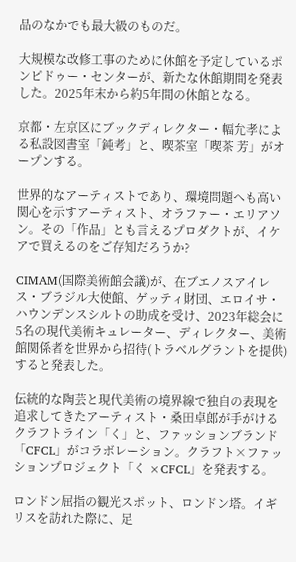品のなかでも最大級のものだ。

大規模な改修工事のために休館を予定しているポンピドゥー・センターが、新たな休館期間を発表した。2025年末から約5年間の休館となる。

京都・左京区にブックディレクター・幅允孝による私設図書室「鈍考」と、喫茶室「喫茶 芳」がオープンする。

世界的なアーティストであり、環境問題へも高い関心を示すアーティスト、オラファー・エリアソン。その「作品」とも言えるプロダクトが、イケアで買えるのをご存知だろうか?

CIMAM(国際美術館会議)が、在ブエノスアイレス・ブラジル大使館、ゲッティ財団、エロイサ・ハウンデンスシルトの助成を受け、2023年総会に5名の現代美術キュレーター、ディレクター、美術館関係者を世界から招待(トラベルグラントを提供)すると発表した。

伝統的な陶芸と現代美術の境界線で独自の表現を追求してきたアーティスト・桑田卓郎が手がけるクラフトライン「く」と、ファッションブランド「CFCL」がコラボレーション。クラフト×ファッションプロジェクト「く ×CFCL」を発表する。

ロンドン屈指の観光スポット、ロンドン塔。イギリスを訪れた際に、足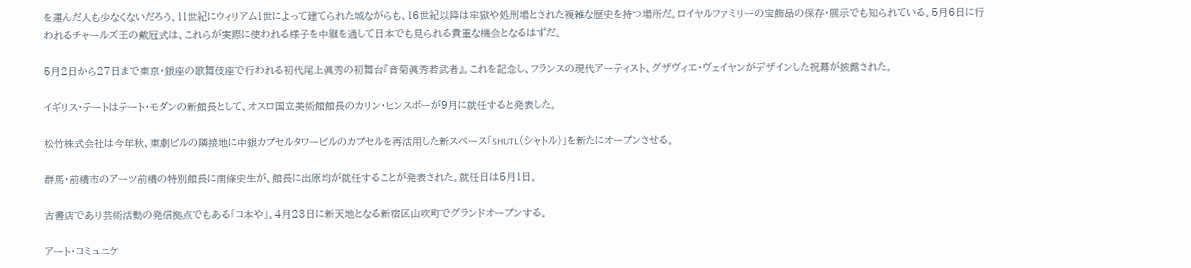を運んだ人も少なくないだろう。11世紀にウィリアム1世によって建てられた城ながらも、16世紀以降は牢獄や処刑場とされた複雑な歴史を持つ場所だ。ロイヤルファミリーの宝飾品の保存・展示でも知られている。5月6日に行われるチャールズ王の戴冠式は、これらが実際に使われる様子を中継を通して日本でも見られる貴重な機会となるはずだ。

5月2日から27日まで東京・銀座の歌舞伎座で行われる初代尾上眞秀の初舞台『音菊眞秀若武者』。これを記念し、フランスの現代アーティスト、グザヴィエ・ヴェイヤンがデザインした祝幕が披露された。

イギリス・テートはテート・モダンの新館長として、オスロ国立美術館館長のカリン・ヒンスボーが9月に就任すると発表した。

松竹株式会社は今年秋、東劇ビルの隣接地に中銀カプセルタワービルのカプセルを再活用した新スペース「SHUTL(シャトル)」を新たにオープンさせる。

群馬・前橋市のアーツ前橋の特別館長に南條史生が、館長に出原均が就任することが発表された。就任日は5月1日。

古書店であり芸術活動の発信拠点でもある「コ本や」。4月23日に新天地となる新宿区山吹町でグランドオープンする。

アート・コミュニケ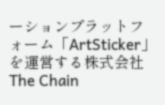ーションプラットフォーム「ArtSticker」を運営する株式会社The Chain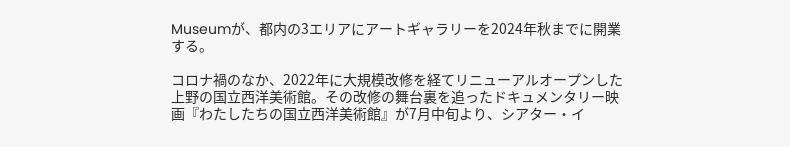Museumが、都内の3エリアにアートギャラリーを2024年秋までに開業する。

コロナ禍のなか、2022年に大規模改修を経てリニューアルオープンした上野の国立西洋美術館。その改修の舞台裏を追ったドキュメンタリー映画『わたしたちの国立西洋美術館』が7月中旬より、シアター・イ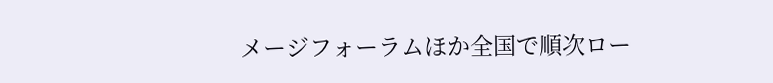メージフォーラムほか全国で順次ロー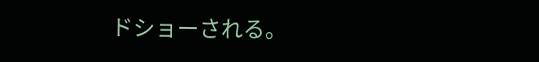ドショーされる。